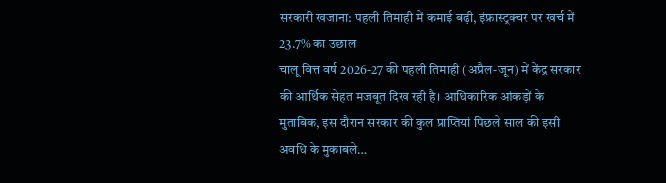सरकारी खजाना: पहली तिमाही में कमाई बढ़ी, इंफ्रास्ट्रक्चर पर खर्च में 23.7% का उछाल
चालू वित्त वर्ष 2026-27 की पहली तिमाही (अप्रैल-जून) में केंद्र सरकार की आर्थिक सेहत मजबूत दिख रही है। आधिकारिक आंकड़ों के मुताबिक, इस दौरान सरकार की कुल प्राप्तियां पिछले साल की इसी अवधि के मुकाबले…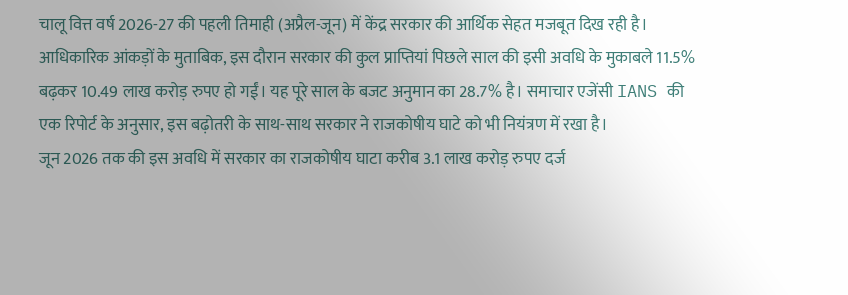चालू वित्त वर्ष 2026-27 की पहली तिमाही (अप्रैल-जून) में केंद्र सरकार की आर्थिक सेहत मजबूत दिख रही है। आधिकारिक आंकड़ों के मुताबिक, इस दौरान सरकार की कुल प्राप्तियां पिछले साल की इसी अवधि के मुकाबले 11.5% बढ़कर 10.49 लाख करोड़ रुपए हो गईं। यह पूरे साल के बजट अनुमान का 28.7% है। समाचार एजेंसी IANS की एक रिपोर्ट के अनुसार, इस बढ़ोतरी के साथ-साथ सरकार ने राजकोषीय घाटे को भी नियंत्रण में रखा है।
जून 2026 तक की इस अवधि में सरकार का राजकोषीय घाटा करीब 3.1 लाख करोड़ रुपए दर्ज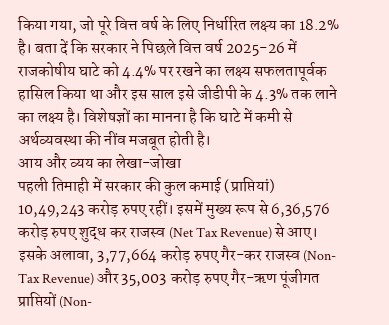किया गया, जो पूरे वित्त वर्ष के लिए निर्धारित लक्ष्य का 18.2% है। बता दें कि सरकार ने पिछले वित्त वर्ष 2025-26 में राजकोषीय घाटे को 4.4% पर रखने का लक्ष्य सफलतापूर्वक हासिल किया था और इस साल इसे जीडीपी के 4.3% तक लाने का लक्ष्य है। विशेषज्ञों का मानना है कि घाटे में कमी से अर्थव्यवस्था की नींव मजबूत होती है।
आय और व्यय का लेखा-जोखा
पहली तिमाही में सरकार की कुल कमाई (प्राप्तियां) 10,49,243 करोड़ रुपए रहीं। इसमें मुख्य रूप से 6,36,576 करोड़ रुपए शुद्ध कर राजस्व (Net Tax Revenue) से आए। इसके अलावा, 3,77,664 करोड़ रुपए गैर-कर राजस्व (Non-Tax Revenue) और 35,003 करोड़ रुपए गैर-ऋण पूंजीगत प्राप्तियों (Non-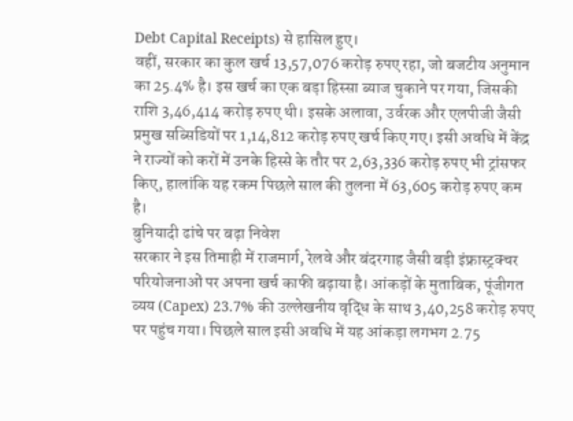Debt Capital Receipts) से हासिल हुए।
वहीं, सरकार का कुल खर्च 13,57,076 करोड़ रुपए रहा, जो बजटीय अनुमान का 25.4% है। इस खर्च का एक बड़ा हिस्सा ब्याज चुकाने पर गया, जिसकी राशि 3,46,414 करोड़ रुपए थी। इसके अलावा, उर्वरक और एलपीजी जैसी प्रमुख सब्सिडियों पर 1,14,812 करोड़ रुपए खर्च किए गए। इसी अवधि में केंद्र ने राज्यों को करों में उनके हिस्से के तौर पर 2,63,336 करोड़ रुपए भी ट्रांसफर किए, हालांकि यह रकम पिछले साल की तुलना में 63,605 करोड़ रुपए कम है।
बुनियादी ढांचे पर बढ़ा निवेश
सरकार ने इस तिमाही में राजमार्ग, रेलवे और बंदरगाह जैसी बड़ी इंफ्रास्ट्रक्चर परियोजनाओं पर अपना खर्च काफी बढ़ाया है। आंकड़ों के मुताबिक, पूंजीगत व्यय (Capex) 23.7% की उल्लेखनीय वृद्धि के साथ 3,40,258 करोड़ रुपए पर पहुंच गया। पिछले साल इसी अवधि में यह आंकड़ा लगभग 2.75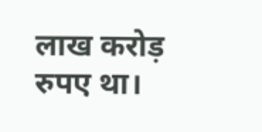लाख करोड़ रुपए था।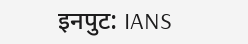इनपुट: IANS